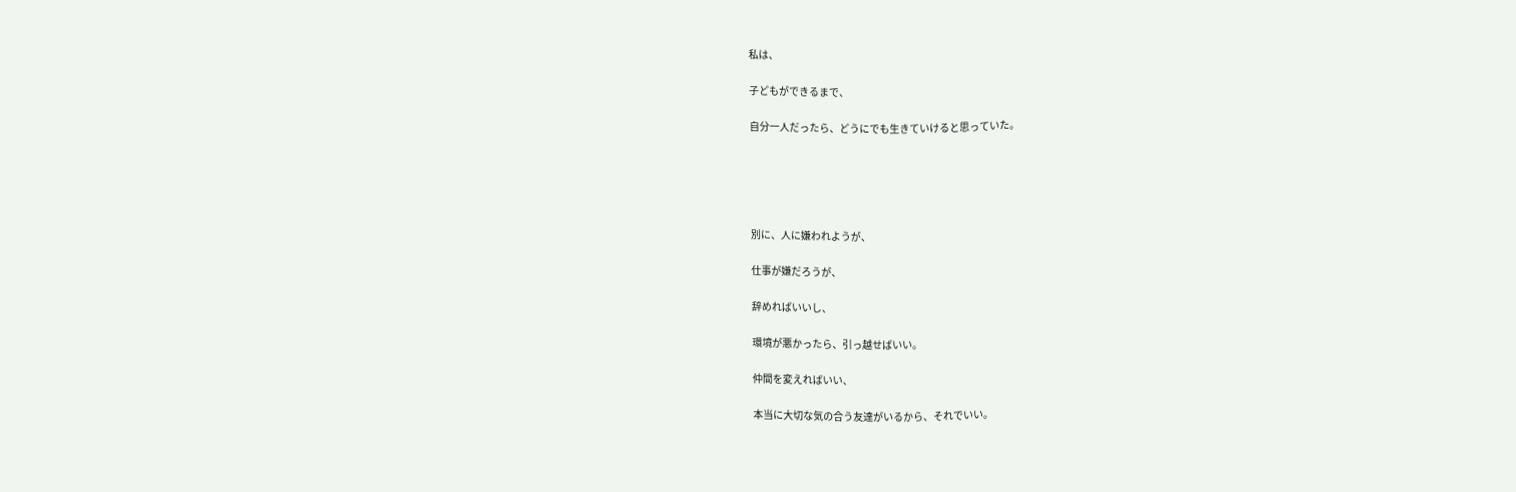私は、

子どもができるまで、

自分一人だったら、どうにでも生きていけると思っていた。





別に、人に嫌われようが、

仕事が嫌だろうが、

辞めればいいし、

環境が悪かったら、引っ越せばいい。

仲間を変えればいい、

本当に大切な気の合う友達がいるから、それでいい。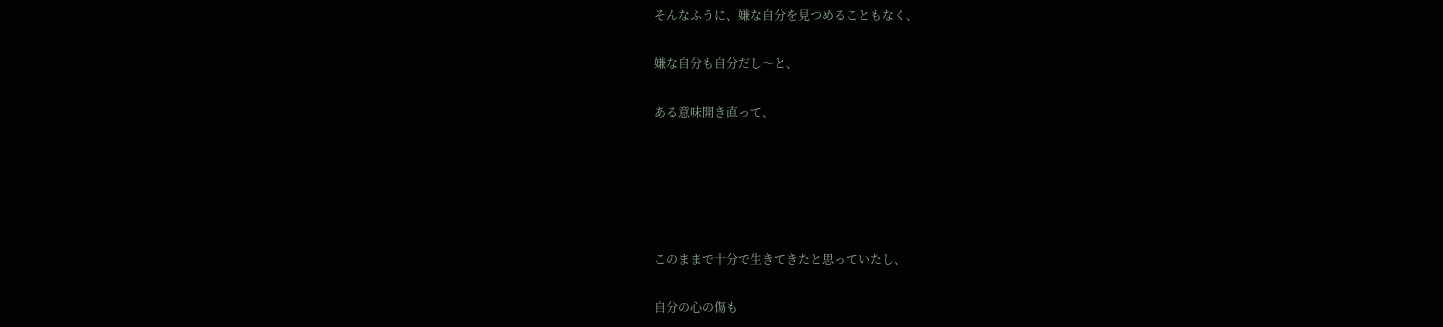そんなふうに、嫌な自分を見つめることもなく、

嫌な自分も自分だし〜と、

ある意味開き直って、





このままで十分で生きてきたと思っていたし、

自分の心の傷も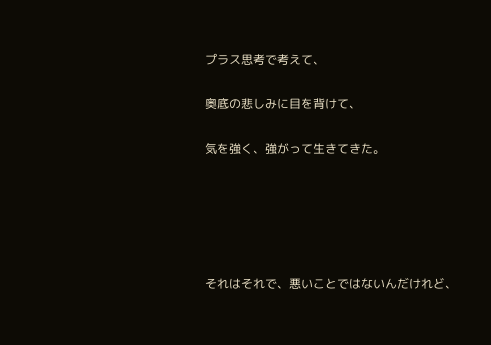プラス思考で考えて、

奥底の悲しみに目を背けて、

気を強く、強がって生きてきた。





それはそれで、悪いことではないんだけれど、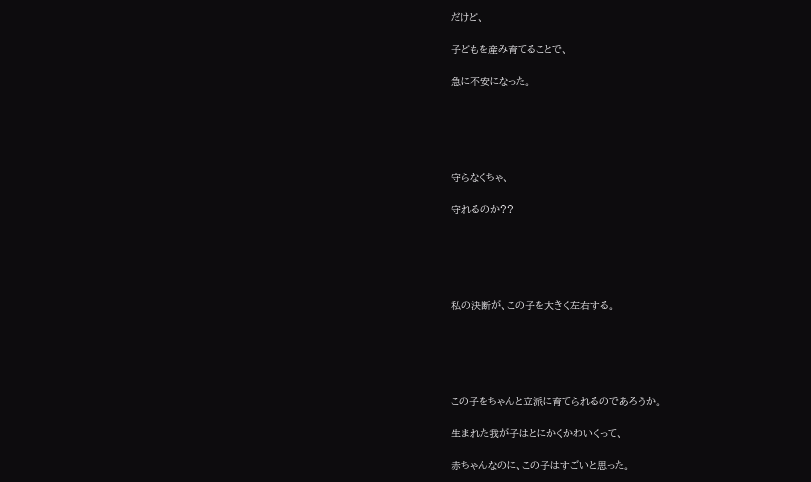だけど、

子どもを産み育てることで、

急に不安になった。





守らなくちゃ、

守れるのか??





私の決断が、この子を大きく左右する。





この子をちゃんと立派に育てられるのであろうか。

生まれた我が子はとにかくかわいくって、

赤ちゃんなのに、この子はすごいと思った。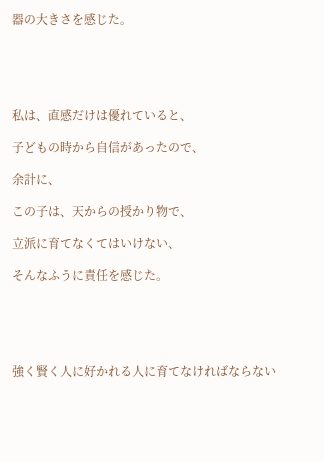器の大きさを感じた。





私は、直感だけは優れていると、

子どもの時から自信があったので、

余計に、

この子は、天からの授かり物で、

立派に育てなくてはいけない、

そんなふうに責任を感じた。





強く賢く人に好かれる人に育てなければならない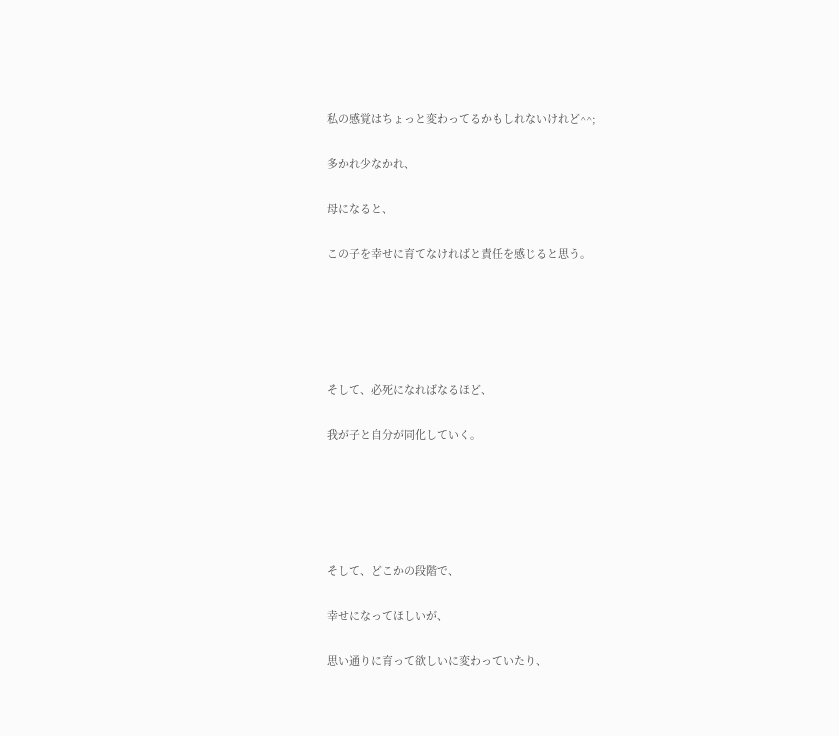私の感覚はちょっと変わってるかもしれないけれど^^;

多かれ少なかれ、

母になると、

この子を幸せに育てなければと責任を感じると思う。





そして、必死になればなるほど、

我が子と自分が同化していく。





そして、どこかの段階で、

幸せになってほしいが、

思い通りに育って欲しいに変わっていたり、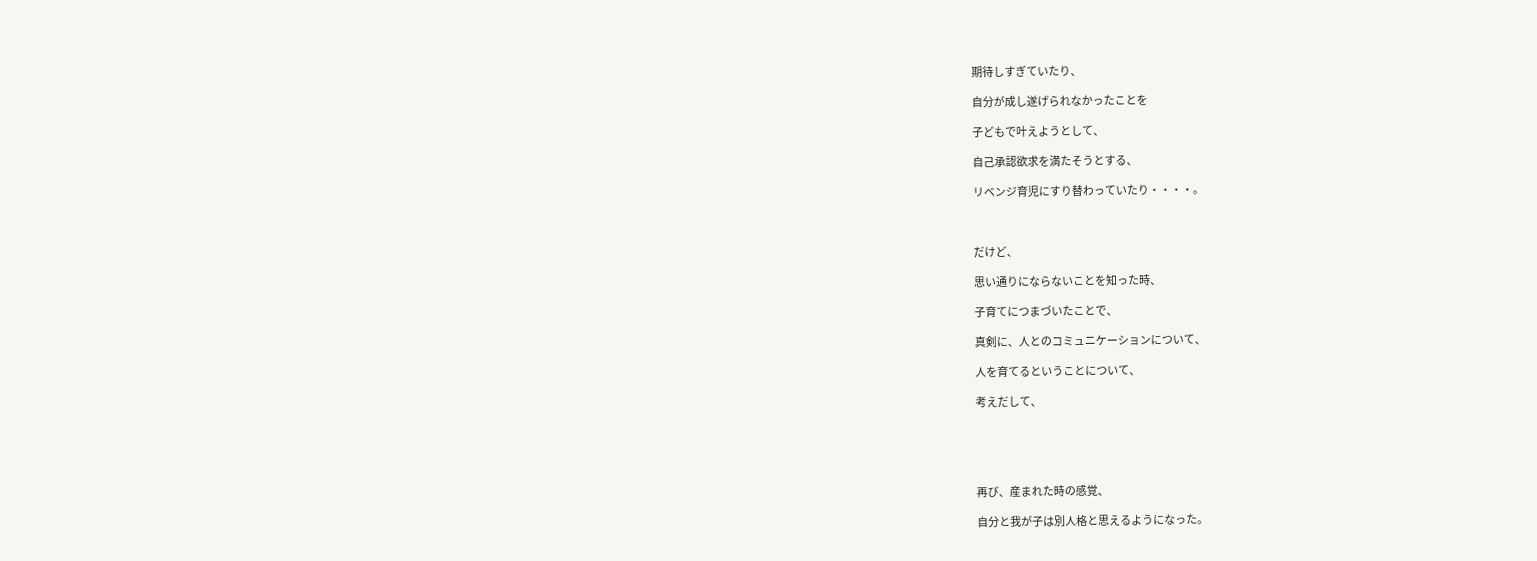期待しすぎていたり、

自分が成し遂げられなかったことを

子どもで叶えようとして、

自己承認欲求を満たそうとする、

リベンジ育児にすり替わっていたり・・・・。



だけど、

思い通りにならないことを知った時、

子育てにつまづいたことで、

真剣に、人とのコミュニケーションについて、

人を育てるということについて、

考えだして、





再び、産まれた時の感覚、

自分と我が子は別人格と思えるようになった。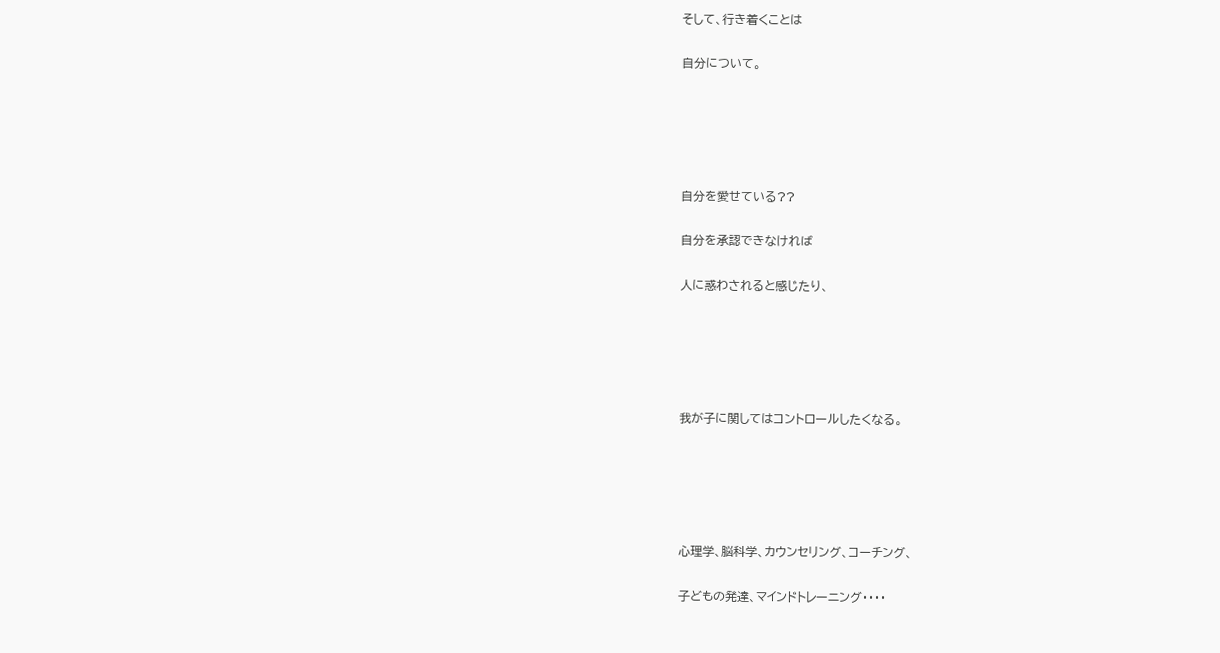そして、行き着くことは

自分について。





自分を愛せている??

自分を承認できなければ

人に惑わされると感じたり、





我が子に関してはコントロールしたくなる。





心理学、脳科学、カウンセリング、コーチング、

子どもの発達、マインドトレーニング・・・・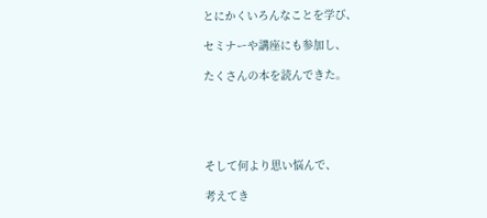とにかくいろんなことを学び、

セミナーや講座にも参加し、

たくさんの本を読んできた。





そして何より思い悩んで、

考えてき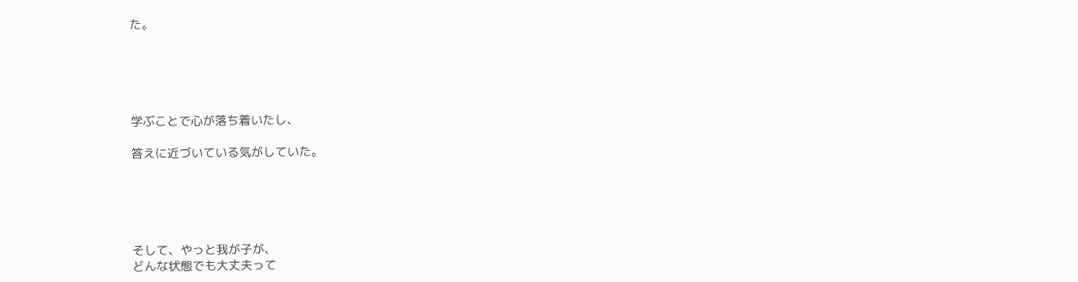た。





学ぶことで心が落ち着いたし、

答えに近づいている気がしていた。





そして、やっと我が子が、
どんな状態でも大丈夫って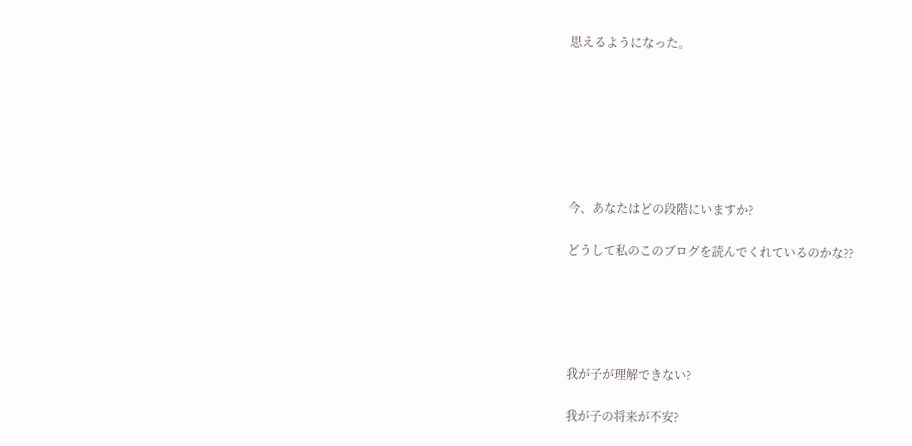思えるようになった。







今、あなたはどの段階にいますか?

どうして私のこのブログを読んでくれているのかな??





我が子が理解できない?

我が子の将来が不安?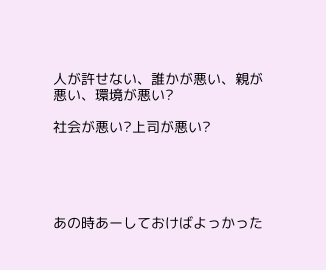人が許せない、誰かが悪い、親が悪い、環境が悪い?

社会が悪い?上司が悪い?





あの時あーしておけばよっかった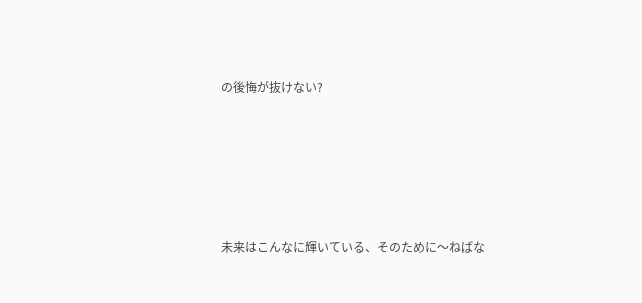の後悔が抜けない?





未来はこんなに輝いている、そのために〜ねばな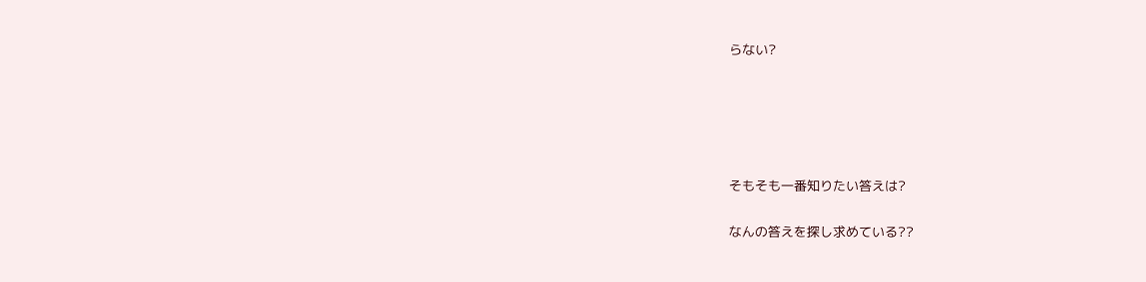らない?





そもそも一番知りたい答えは?

なんの答えを探し求めている??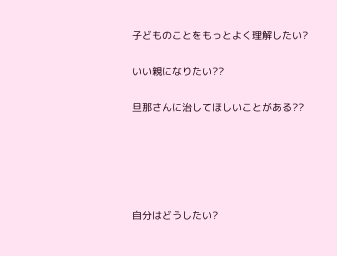子どものことをもっとよく理解したい?

いい親になりたい??

旦那さんに治してほしいことがある??





自分はどうしたい?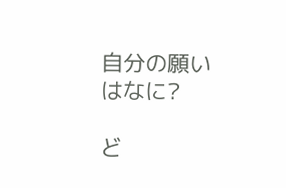自分の願いはなに?

ど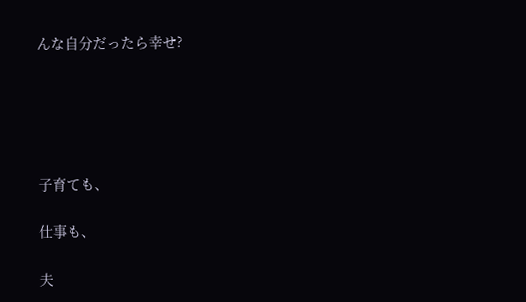んな自分だったら幸せ?





子育ても、

仕事も、

夫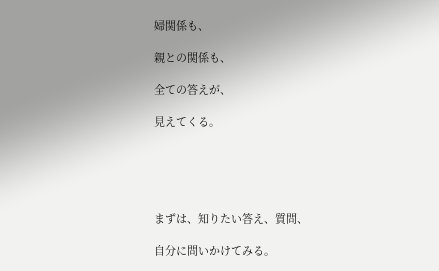婦関係も、

親との関係も、

全ての答えが、

見えてくる。





まずは、知りたい答え、質問、

自分に問いかけてみる。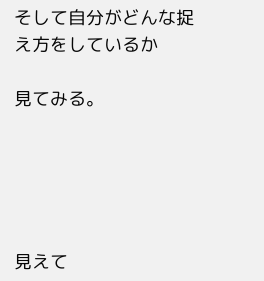そして自分がどんな捉え方をしているか

見てみる。





見えて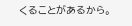くることがあるから。